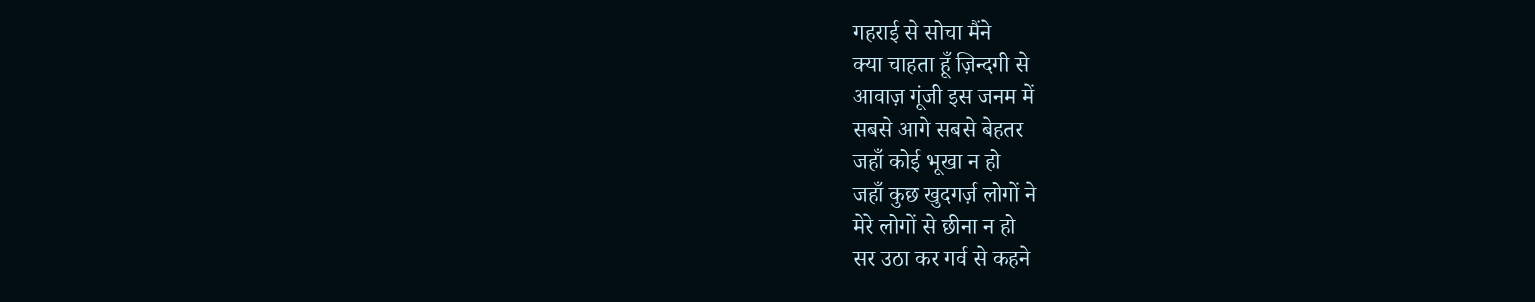गहराई से सोचा मैंने
क्या चाहता हूँ ज़िन्दगी से
आवाज़ गूंजी इस जनम में
सबसे आगे सबसे बेहतर
जहाँ कोई भूखा न हो
जहाँ कुछ खुदगर्ज़ लोगों ने
मेरे लोगों से छीना न हो
सर उठा कर गर्व से कहने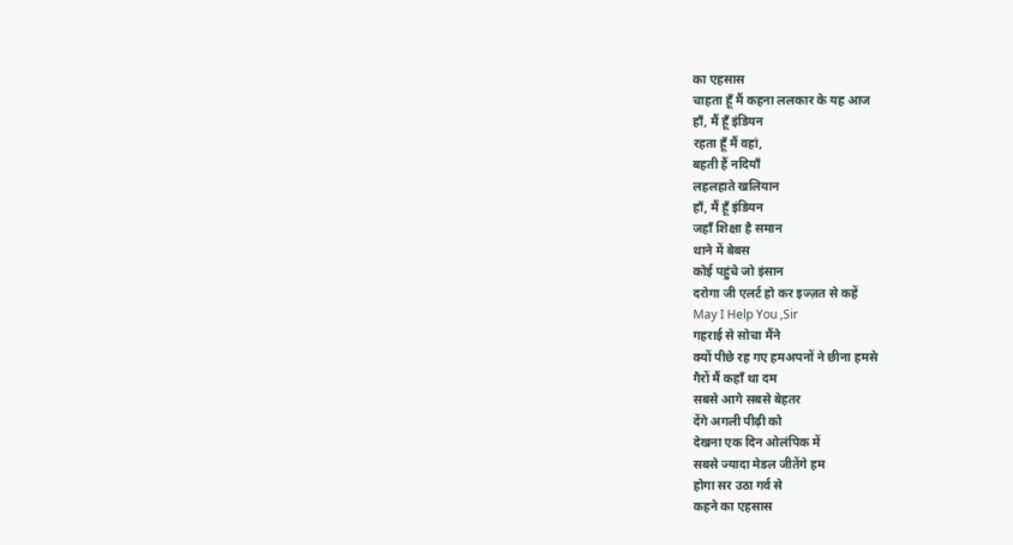का एहसास
चाहता हूँ मैं कहना ललकार के यह आज
हाँ, मैं हूँ इंडियन
रहता हूँ मैं वहां,
बहती हैं नदियाँ
लहलहाते खलियान
हाँ, मैं हूँ इंडियन
जहाँ शिक्षा है समान
थाने में बेबस
कोई पहुंचे जो इंसान
दरोगा जी एलर्ट हो कर इज्ज़त से कहें
May I Help You ,Sir
गहराई से सोचा मैंने
क्यों पीछे रह गए हमअपनों ने छीना हमसे
गैरों मैं कहाँ था दम
सबसे आगे सबसे बेहतर
देंगे अगली पीढ़ी को
देखना एक दिन ओलंपिक में
सबसे ज्यादा मेडल जीतेंगे हम
होगा सर उठा गर्व से
कहने का एहसास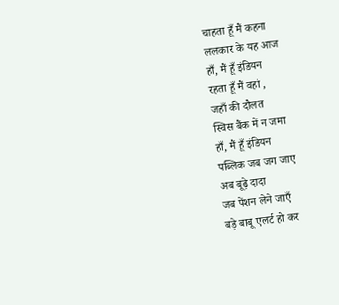चाहता हूँ मैं कहना
ललकार के यह आज
हाँ, मैं हूँ इंडियन
रहता हूँ मैं वहां ,
जहाँ की दौलत
स्विस बैंक में न जमा
हाँ, मैं हूँ इंडियन
पब्लिक जब जग जाए
अब बूढ़े दादा
जब पेंशन लेने जाएँ
बड़े बाबू एलर्ट हो कर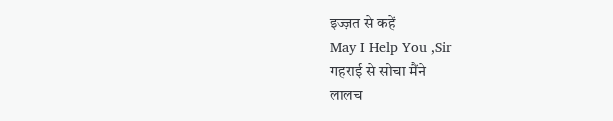इज्ज़त से कहें
May I Help You ,Sir
गहराई से सोचा मैंने
लालच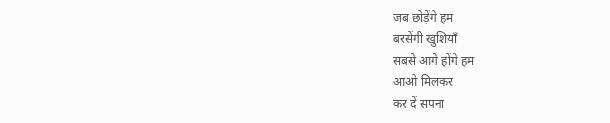जब छोड़ेंगे हम
बरसेंगी खुशियाँ
सबसे आगे होंगे हम
आओ मिलकर
कर दें सपना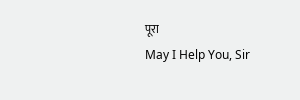पूरा
May I Help You, Sir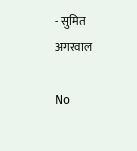- सुमित अगरवाल

No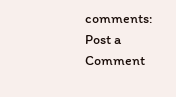comments:
Post a Comment